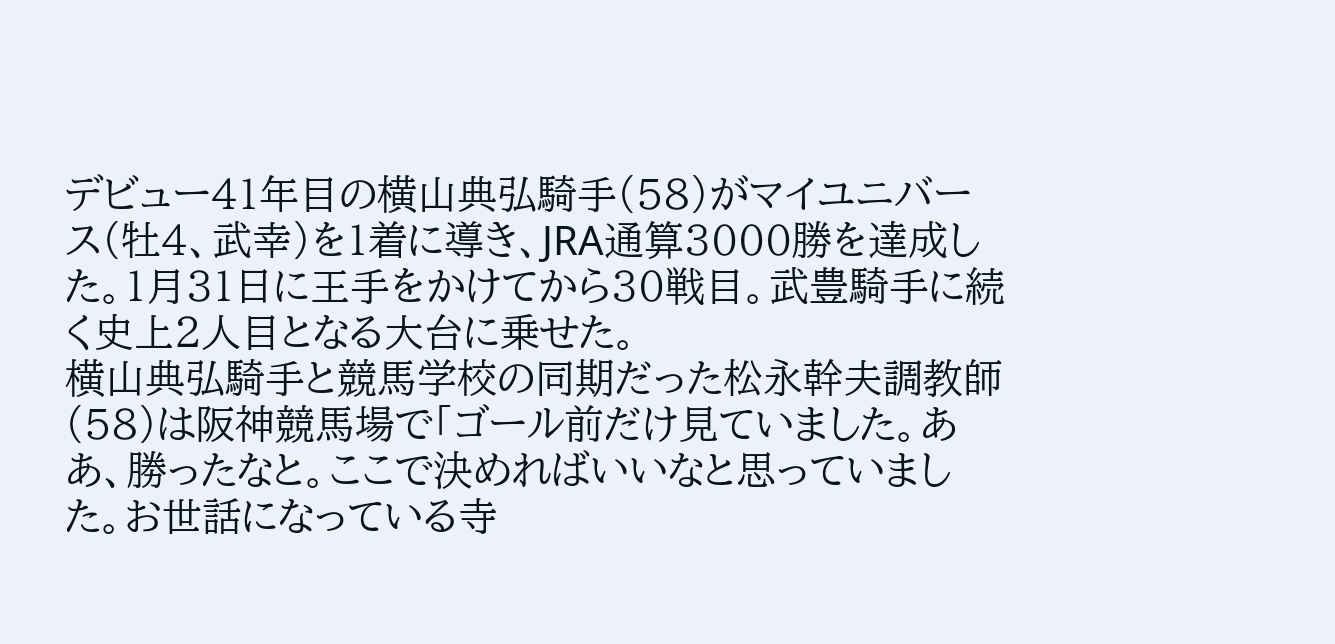デビュー41年目の横山典弘騎手(58)がマイユニバース(牡4、武幸)を1着に導き、JRA通算3000勝を達成した。1月31日に王手をかけてから30戦目。武豊騎手に続く史上2人目となる大台に乗せた。
横山典弘騎手と競馬学校の同期だった松永幹夫調教師(58)は阪神競馬場で「ゴール前だけ見ていました。ああ、勝ったなと。ここで決めればいいなと思っていました。お世話になっている寺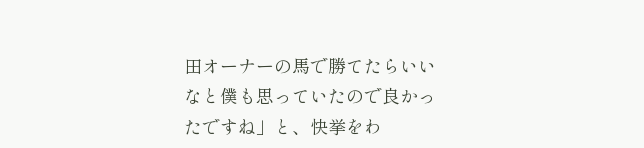田オーナーの馬で勝てたらいいなと僕も思っていたので良かったですね」と、快挙をわ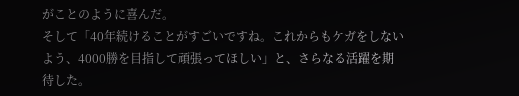がことのように喜んだ。
そして「40年続けることがすごいですね。これからもケガをしないよう、4000勝を目指して頑張ってほしい」と、さらなる活躍を期待した。